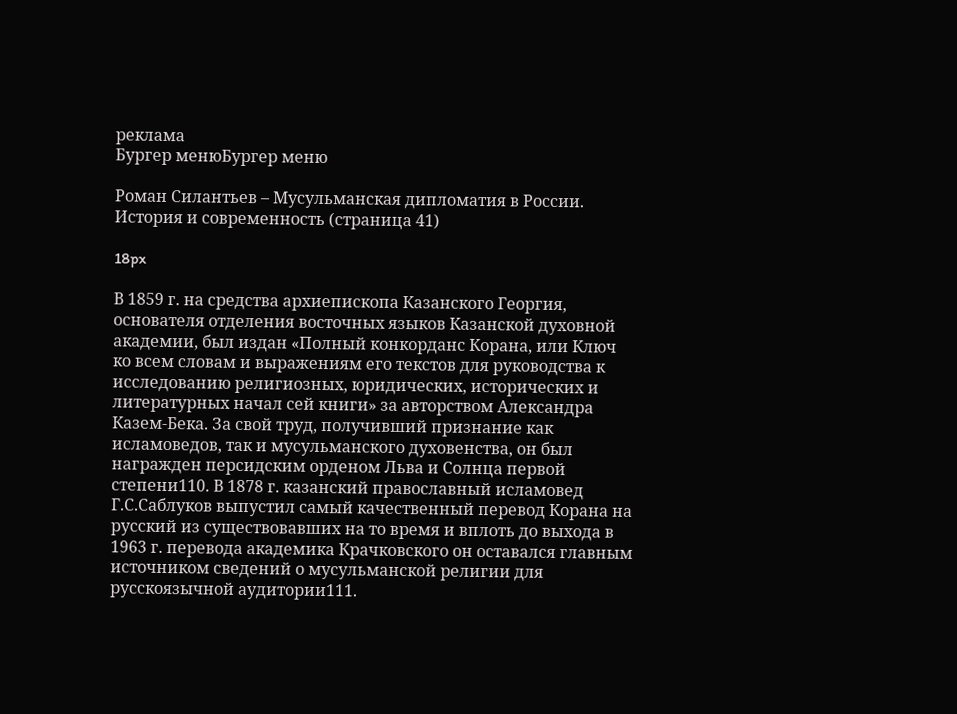реклама
Бургер менюБургер меню

Роман Силантьев – Мусульманская дипломатия в России. История и современность (страница 41)

18px

В 1859 г. на средства архиепископа Казанского Георгия, основателя отделения восточных языков Казанской духовной академии, был издан «Полный конкорданс Корана, или Ключ ко всем словам и выражениям его текстов для руководства к исследованию религиозных, юридических, исторических и литературных начал сей книги» за авторством Александра Казем-Бека. За свой труд, получивший признание как исламоведов, так и мусульманского духовенства, он был награжден персидским орденом Льва и Солнца первой степени110. В 1878 г. казанский православный исламовед Г.С.Саблуков выпустил самый качественный перевод Корана на русский из существовавших на то время и вплоть до выхода в 1963 г. перевода академика Крачковского он оставался главным источником сведений о мусульманской религии для русскоязычной аудитории111.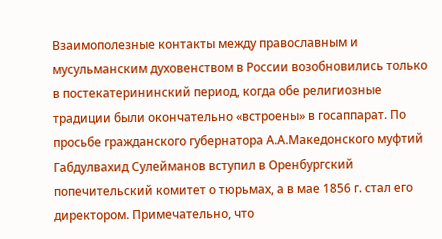Взаимополезные контакты между православным и мусульманским духовенством в России возобновились только в постекатерининский период, когда обе религиозные традиции были окончательно «встроены» в госаппарат. По просьбе гражданского губернатора А.А.Македонского муфтий Габдулвахид Сулейманов вступил в Оренбургский попечительский комитет о тюрьмах, а в мае 1856 г. стал его директором. Примечательно, что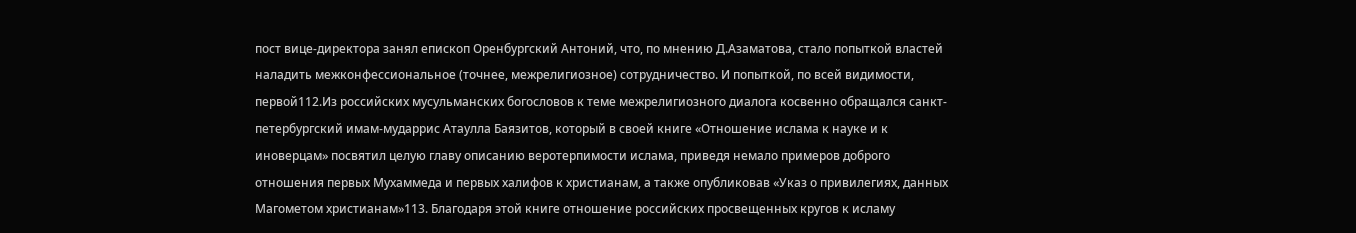пост вице-директора занял епископ Оренбургский Антоний, что, по мнению Д.Азаматова, стало попыткой властей наладить межконфессиональное (точнее, межрелигиозное) сотрудничество. И попыткой, по всей видимости, первой112.Из российских мусульманских богословов к теме межрелигиозного диалога косвенно обращался санкт-петербургский имам-мударрис Атаулла Баязитов, который в своей книге «Отношение ислама к науке и к иноверцам» посвятил целую главу описанию веротерпимости ислама, приведя немало примеров доброго отношения первых Мухаммеда и первых халифов к христианам, а также опубликовав «Указ о привилегиях, данных Магометом христианам»113. Благодаря этой книге отношение российских просвещенных кругов к исламу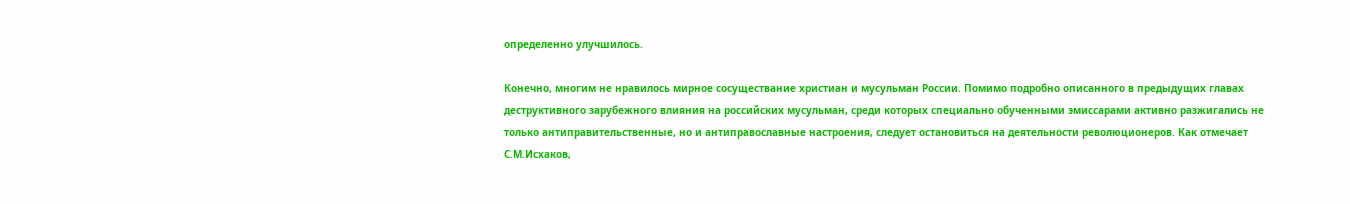определенно улучшилось.

Конечно, многим не нравилось мирное сосуществание христиан и мусульман России. Помимо подробно описанного в предыдущих главах деструктивного зарубежного влияния на российских мусульман, среди которых специально обученными эмиссарами активно разжигались не только антиправительственные, но и антиправославные настроения, следует остановиться на деятельности революционеров. Как отмечает С.М.Исхаков,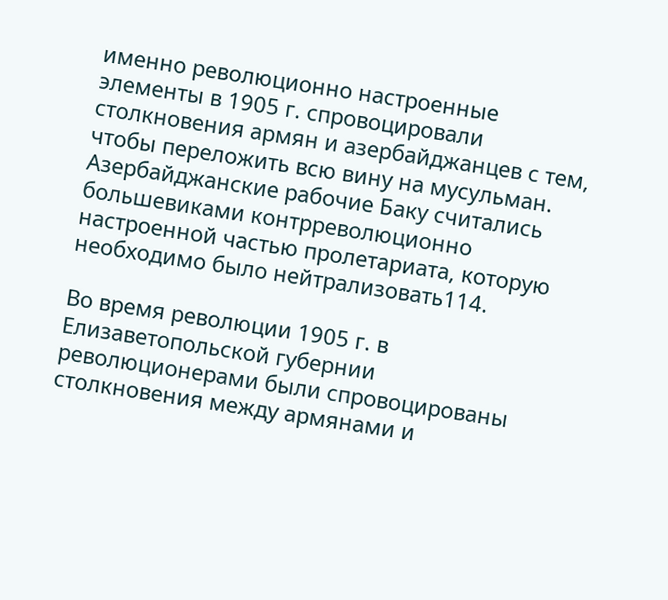именно революционно настроенные элементы в 1905 г. спровоцировали столкновения армян и азербайджанцев с тем, чтобы переложить всю вину на мусульман. Азербайджанские рабочие Баку считались большевиками контрреволюционно настроенной частью пролетариата, которую необходимо было нейтрализовать114.

Во время революции 1905 г. в Елизаветопольской губернии революционерами были спровоцированы столкновения между армянами и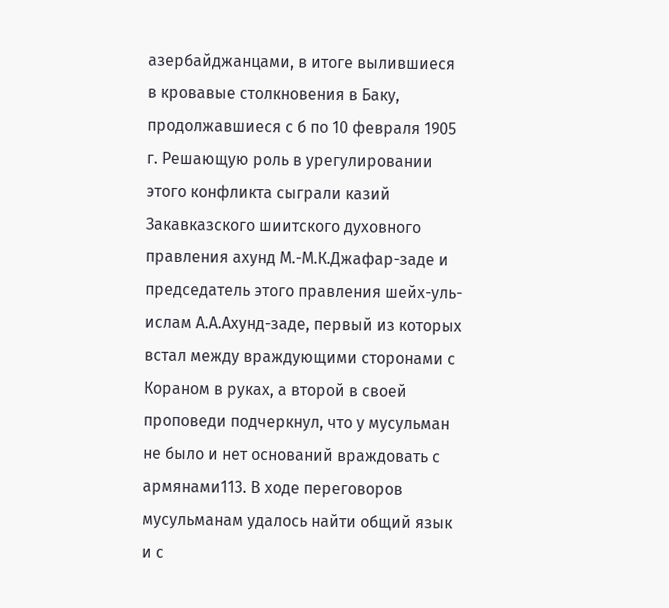азербайджанцами, в итоге вылившиеся в кровавые столкновения в Баку, продолжавшиеся с б по 10 февраля 1905 г. Решающую роль в урегулировании этого конфликта сыграли казий Закавказского шиитского духовного правления ахунд М.-М.К.Джафар-заде и председатель этого правления шейх-уль-ислам А.А.Ахунд-заде, первый из которых встал между враждующими сторонами с Кораном в руках, а второй в своей проповеди подчеркнул, что у мусульман не было и нет оснований враждовать с армянами113. В ходе переговоров мусульманам удалось найти общий язык и с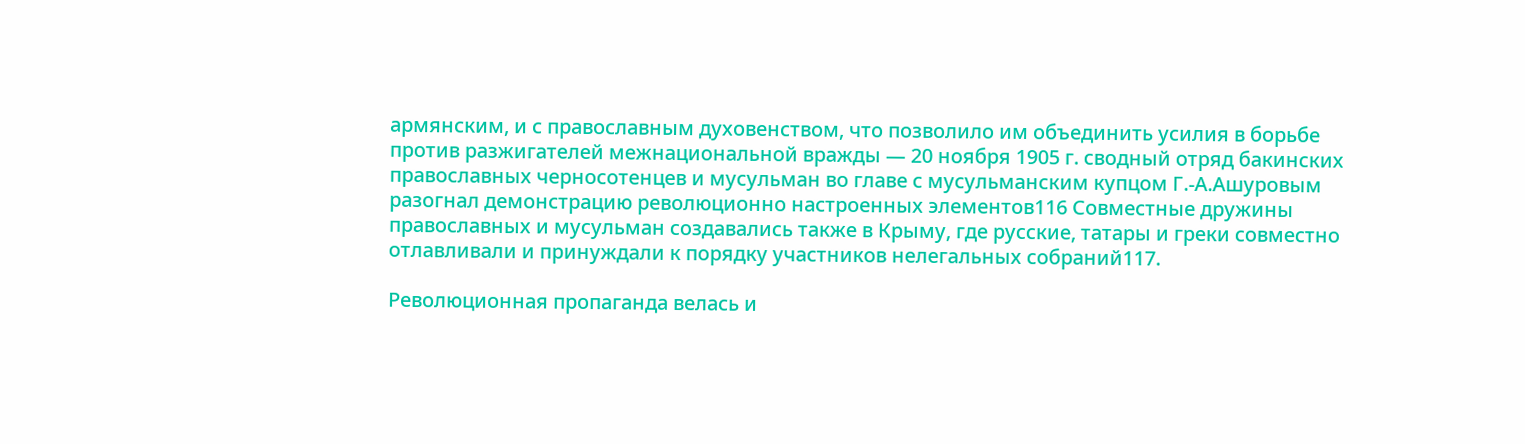армянским, и с православным духовенством, что позволило им объединить усилия в борьбе против разжигателей межнациональной вражды — 20 ноября 1905 г. сводный отряд бакинских православных черносотенцев и мусульман во главе с мусульманским купцом Г.-А.Ашуровым разогнал демонстрацию революционно настроенных элементов116 Совместные дружины православных и мусульман создавались также в Крыму, где русские, татары и греки совместно отлавливали и принуждали к порядку участников нелегальных собраний117.

Революционная пропаганда велась и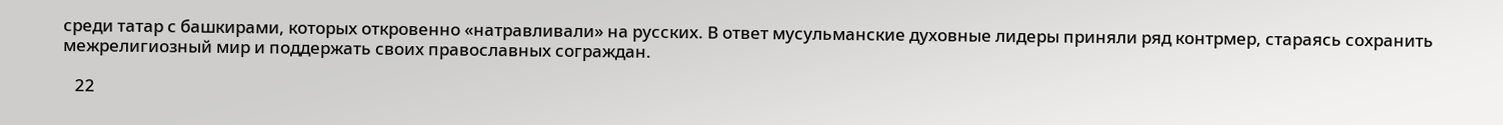среди татар с башкирами, которых откровенно «натравливали» на русских. В ответ мусульманские духовные лидеры приняли ряд контрмер, стараясь сохранить межрелигиозный мир и поддержать своих православных сограждан.

   22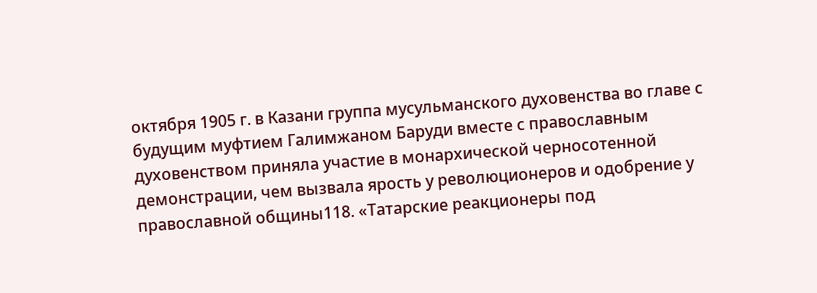октября 1905 г. в Казани группа мусульманского духовенства во главе с будущим муфтием Галимжаном Баруди вместе с православным духовенством приняла участие в монархической черносотенной демонстрации, чем вызвала ярость у революционеров и одобрение у православной общины118. «Татарские реакционеры под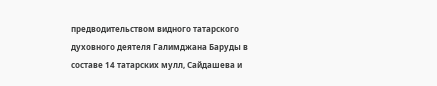предводительством видного татарского духовного деятеля Галимджана Баруды в составе 14 татарских мулл, Сайдашева и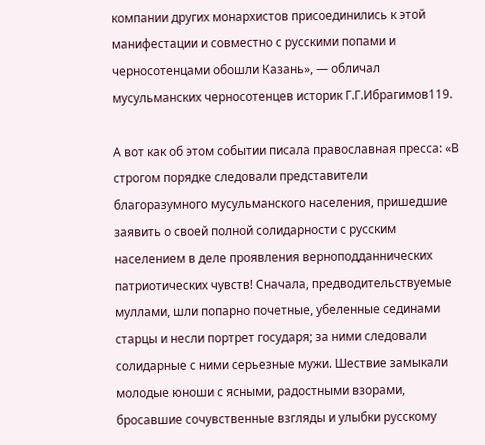компании других монархистов присоединились к этой манифестации и совместно с русскими попами и черносотенцами обошли Казань», — обличал мусульманских черносотенцев историк Г.Г.Ибрагимов119.

А вот как об этом событии писала православная пресса: «В строгом порядке следовали представители благоразумного мусульманского населения, пришедшие заявить о своей полной солидарности с русским населением в деле проявления верноподданнических патриотических чувств! Сначала, предводительствуемые муллами, шли попарно почетные, убеленные сединами старцы и несли портрет государя; за ними следовали солидарные с ними серьезные мужи. Шествие замыкали молодые юноши с ясными, радостными взорами, бросавшие сочувственные взгляды и улыбки русскому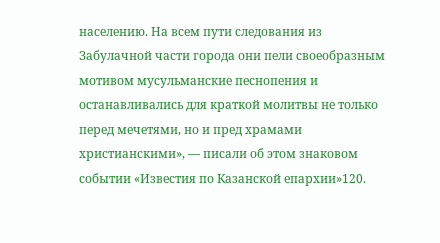населению. На всем пути следования из Забулачной части города они пели своеобразным мотивом мусульманские песнопения и останавливались для краткой молитвы не только перед мечетями, но и пред храмами христианскими», — писали об этом знаковом событии «Известия по Казанской епархии»120.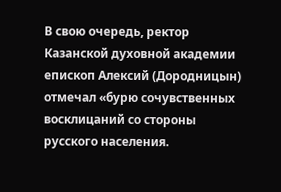В свою очередь, ректор Казанской духовной академии епископ Алексий (Дородницын) отмечал «бурю сочувственных восклицаний со стороны русского населения.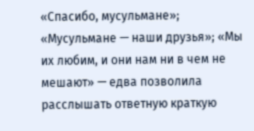«Спасибо, мусульмане»; «Мусульмане — наши друзья»; «Мы их любим, и они нам ни в чем не мешают» — едва позволила расслышать ответную краткую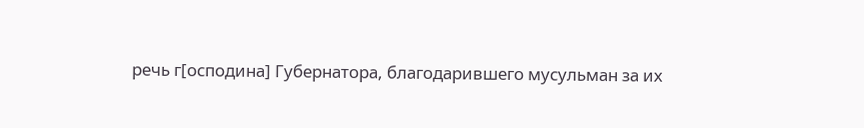речь г[осподина] Губернатора, благодарившего мусульман за их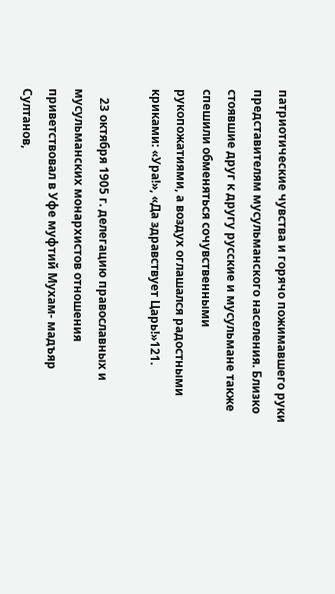патриотические чувства и горячо пожимавшего руки представителям мусульманского населения. Близко стоявшие друг к другу русские и мусульмане также спешили обменяться сочувственными рукопожатиями, а воздух оглашался радостными криками: «Ура!», «Да здравствует Царь!»121.

   23 октября 1905 г. делегацию православных и мусульманских монархистов отношения приветствовал в Уфе муфтий Мухам- мадъяр Султанов,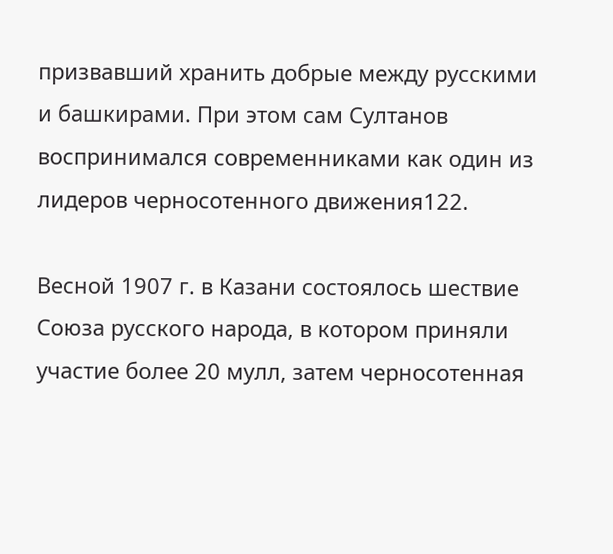призвавший хранить добрые между русскими и башкирами. При этом сам Султанов воспринимался современниками как один из лидеров черносотенного движения122.

Весной 1907 г. в Казани состоялось шествие Союза русского народа, в котором приняли участие более 20 мулл, затем черносотенная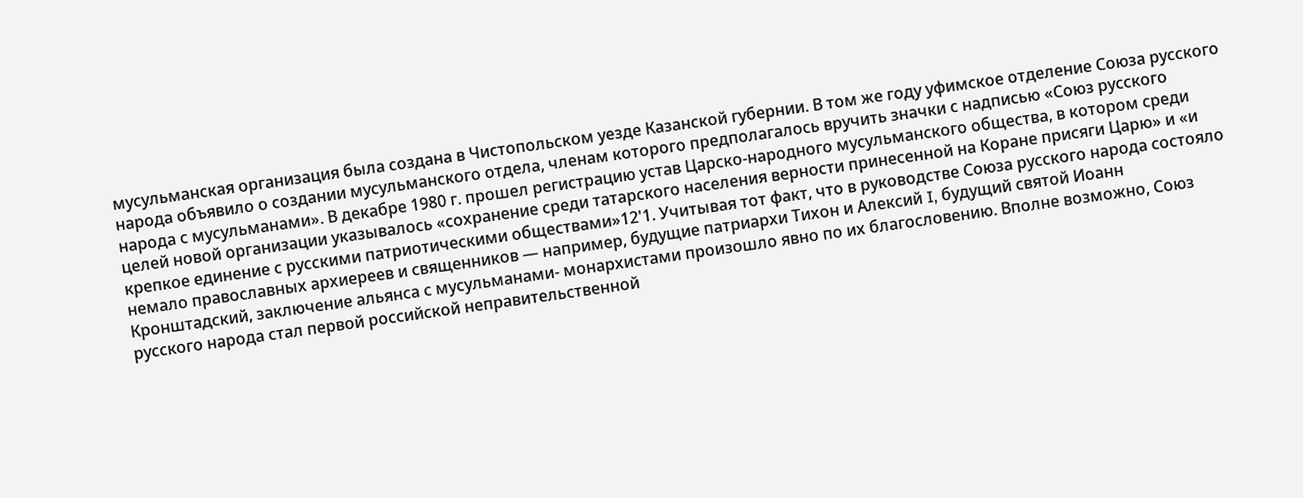мусульманская организация была создана в Чистопольском уезде Казанской губернии. В том же году уфимское отделение Союза русского народа объявило о создании мусульманского отдела, членам которого предполагалось вручить значки с надписью «Союз русского народа с мусульманами». В декабре 1980 г. прошел регистрацию устав Царско-народного мусульманского общества, в котором среди целей новой организации указывалось «сохранение среди татарского населения верности принесенной на Коране присяги Царю» и «и крепкое единение с русскими патриотическими обществами»12'1. Учитывая тот факт, что в руководстве Союза русского народа состояло немало православных архиереев и священников — например, будущие патриархи Тихон и Алексий I, будущий святой Иоанн Кронштадский, заключение альянса с мусульманами- монархистами произошло явно по их благословению. Вполне возможно, Союз русского народа стал первой российской неправительственной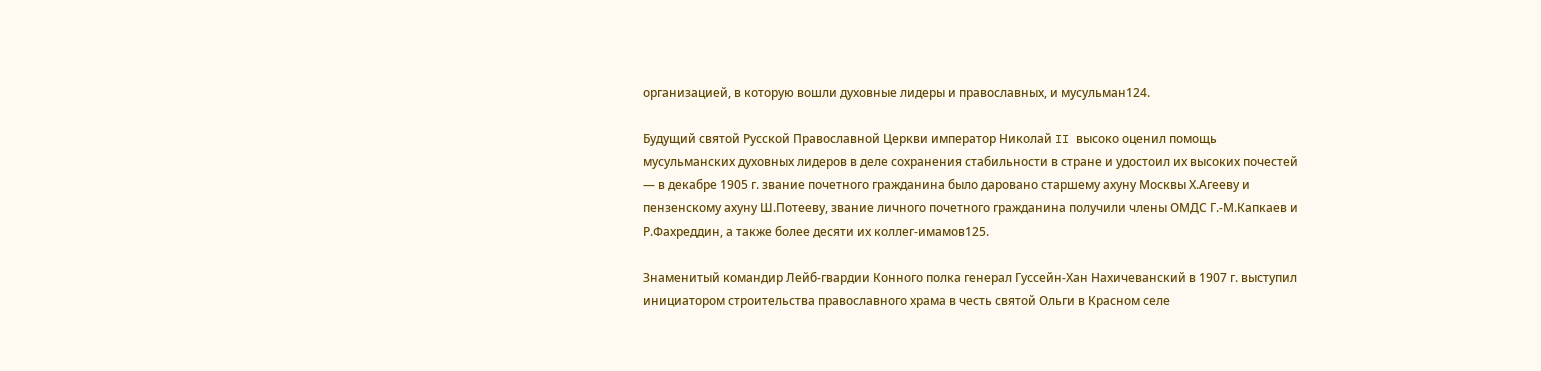организацией, в которую вошли духовные лидеры и православных, и мусульман124.

Будущий святой Русской Православной Церкви император Николай II высоко оценил помощь мусульманских духовных лидеров в деле сохранения стабильности в стране и удостоил их высоких почестей — в декабре 1905 г. звание почетного гражданина было даровано старшему ахуну Москвы Х.Агееву и пензенскому ахуну Ш.Потееву, звание личного почетного гражданина получили члены ОМДС Г.-М.Капкаев и Р.Фахреддин, а также более десяти их коллег-имамов125.

Знаменитый командир Лейб-гвардии Конного полка генерал Гуссейн-Хан Нахичеванский в 1907 г. выступил инициатором строительства православного храма в честь святой Ольги в Красном селе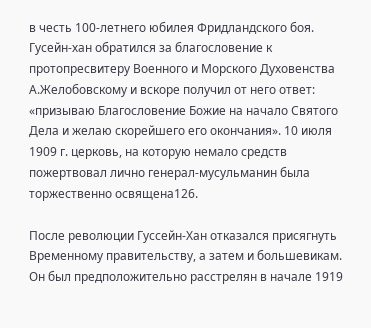в честь 100-летнего юбилея Фридландского боя. Гусейн-хан обратился за благословение к протопресвитеру Военного и Морского Духовенства А.Желобовскому и вскоре получил от него ответ: «призываю Благословение Божие на начало Святого Дела и желаю скорейшего его окончания». 10 июля 1909 г. церковь, на которую немало средств пожертвовал лично генерал-мусульманин была торжественно освящена126.

После революции Гуссейн-Хан отказался присягнуть Временному правительству, а затем и большевикам. Он был предположительно расстрелян в начале 1919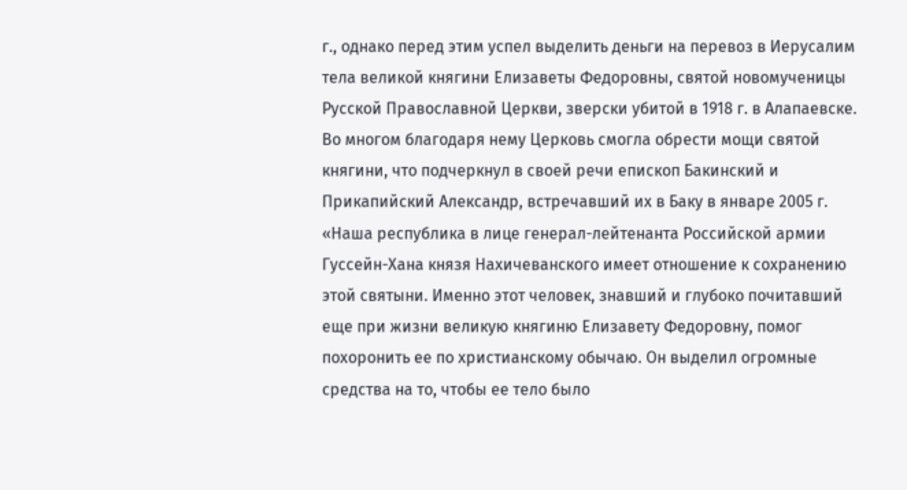г., однако перед этим успел выделить деньги на перевоз в Иерусалим тела великой княгини Елизаветы Федоровны, святой новомученицы Русской Православной Церкви, зверски убитой в 1918 г. в Алапаевске. Во многом благодаря нему Церковь смогла обрести мощи святой княгини, что подчеркнул в своей речи епископ Бакинский и Прикапийский Александр, встречавший их в Баку в январе 2005 г. «Наша республика в лице генерал-лейтенанта Российской армии Гуссейн-Хана князя Нахичеванского имеет отношение к сохранению этой святыни. Именно этот человек, знавший и глубоко почитавший еще при жизни великую княгиню Елизавету Федоровну, помог похоронить ее по христианскому обычаю. Он выделил огромные средства на то, чтобы ее тело было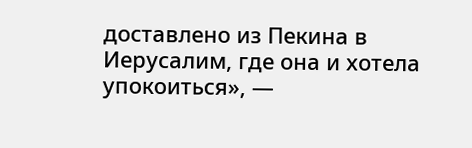доставлено из Пекина в Иерусалим, где она и хотела упокоиться», —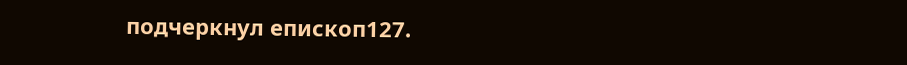подчеркнул епископ127.